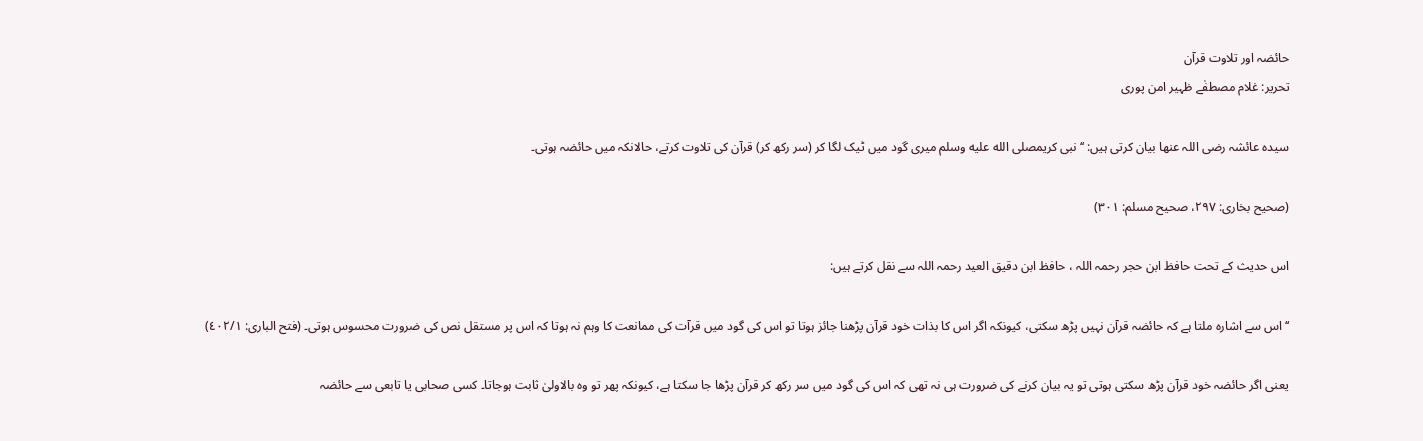حائضہ اور تلاوت قرآن
تحریر: غلام مصطفٰے ظہیر امن پوری

سیدہ عائشہ رضی اللہ عنھا بیان کرتی ہیں: ‘‘نبی کریمصلى الله عليه وسلم میری گود میں ٹیک لگا کر (سر رکھ کر) قرآن کی تلاوت کرتے، حالانکہ میں حائضہ ہوتی۔

(صحیح بخاری: ۲۹۷، صحیح مسلم: ۳۰۱)

اس حدیث کے تحت حافظ ابن حجر رحمہ اللہ ، حافظ ابن دقیق العید رحمہ اللہ سے نقل کرتے ہیں:

‘‘اس سے اشارہ ملتا ہے کہ حائضہ قرآن نہیں پڑھ سکتی، کیونکہ اگر اس کا بذات خود قرآن پڑھنا جائز ہوتا تو اس کی گود میں قرآت کی ممانعت کا وہم نہ ہوتا کہ اس پر مستقل نص کی ضرورت محسوس ہوتی۔ (فتح الباری: ٤۰۲/۱)

یعنی اگر حائضہ خود قرآن پڑھ سکتی ہوتی تو یہ بیان کرنے کی ضرورت ہی نہ تھی کہ اس کی گود میں سر رکھ کر قرآن پڑھا جا سکتا ہے، کیونکہ پھر تو وہ بالاولیٰ ثابت ہوجاتا۔ کسی صحابی یا تابعی سے حائضہ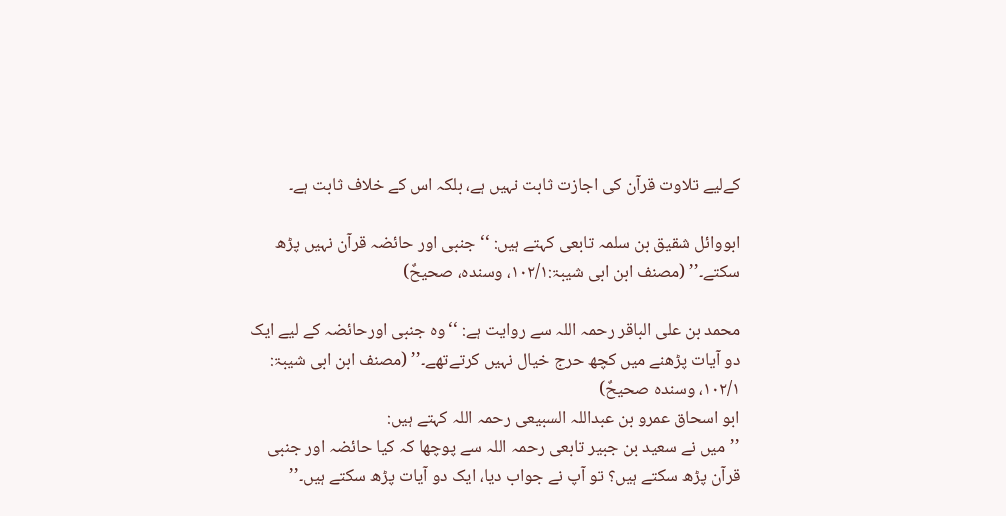کےلیے تلاوت قرآن کی اجازت ثابت نہیں ہے، بلکہ اس کے خلاف ثابت ہے۔

ابووائل شقیق بن سلمہ تابعی کہتے ہیں: ‘‘جنبی اور حائضہ قرآن نہیں پڑھ سکتے۔’’ (مصنف ابن ابی شیبۃ:۱۰۲/۱، وسندہ، صحیحٌ)

محمد بن علی الباقر رحمہ اللہ سے روایت ہے: ‘‘وہ جنبی اورحائضہ کے لیے ایک دو آیات پڑھنے میں کچھ حرج خیال نہیں کرتےتھے۔’’ (مصنف ابن ابی شیبۃ: ۱۰۲/۱، وسندہ صحیحٌ)
ابو اسحاق عمرو بن عبداللہ السبیعی رحمہ اللہ کہتے ہیں:
’’میں نے سعید بن جبیر تابعی رحمہ اللہ سے پوچھا کہ کیا حائضہ اور جنبی قرآن پڑھ سکتے ہیں؟ تو آپ نے جواب دیا، ایک دو آیات پڑھ سکتے ہیں۔’’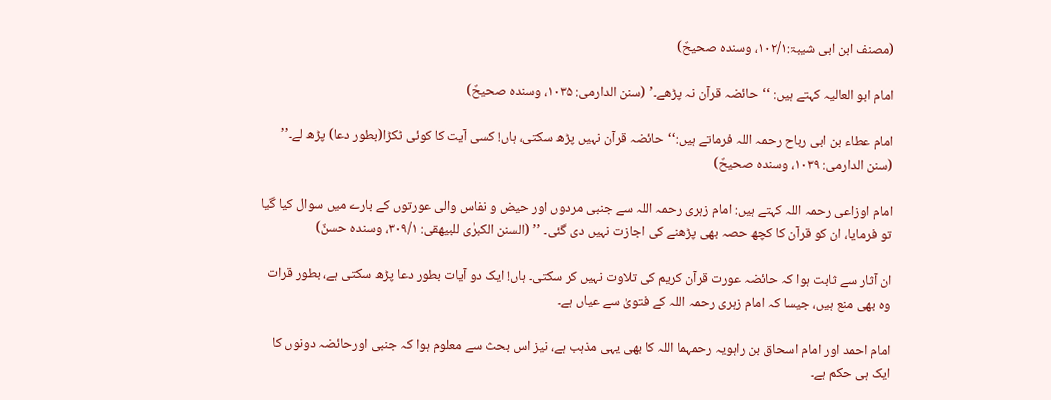(مصنف ابن ابی شیبۃ:۱۰۲/۱، وسندہ صحیحٌ)

امام ابو العالیہ کہتے ہیں: ‘‘حائضہ قرآن نہ پڑھے۔’ (سنن الدارمی: ۱۰۳۵، وسندہ صحیحٌ)

امام عطاء بن ابی رباح رحمہ اللہ فرماتے ہیں:‘‘حائضہ قرآن نہیں پڑھ سکتی، ہاں! کسی آیت کا کوئی ٹکڑا(بطور دعا) پڑھ لے۔’’ (سنن الدارمی: ۱۰۳۹، وسندہ صحیحٌ)

امام اوزاعی رحمہ اللہ کہتے ہیں: امام زہری رحمہ اللہ سے جنبی مردوں اور حیض و نفاس والی عورتوں کے بارے میں سوال کیا گیا تو فرمایا، ان کو قرآن کا کچھ حصہ بھی پڑھنے کی اجازت نہیں دی گئی۔ ’’ (السنن الکبرٰی للبیھقی: ۳۰۹/۱، وسندہ حسنٌ)

ان آثار سے ثابت ہوا کہ حائضہ عورت قرآن کریم کی تلاوت نہیں کر سکتی۔ ہاں! ایک دو آیات بطور دعا پڑھ سکتی ہے، بطور قرات وہ بھی منع ہیں، جیسا کہ امام زہری رحمہ اللہ کے فتویٰ سے عیاں ہے۔

امام احمد اور امام اسحاق بن راہویہ رحمہما اللہ کا بھی یہی مذہب ہے، نیز اس بحث سے معلوم ہوا کہ جنبی اورحائضہ دونوں کا ایک ہی حکم ہے۔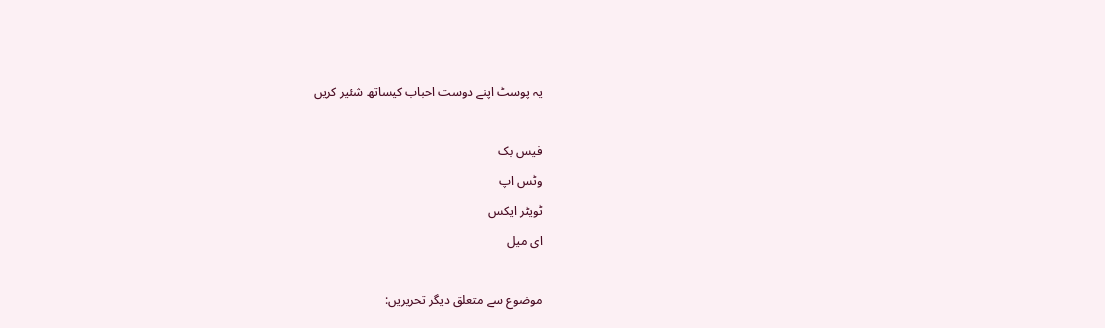یہ پوسٹ اپنے دوست احباب کیساتھ شئیر کریں

فیس بک
وٹس اپ
ٹویٹر ایکس
ای میل

موضوع سے متعلق دیگر تحریریں: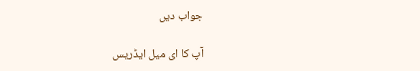جواب دیں

آپ کا ای میل ایڈریس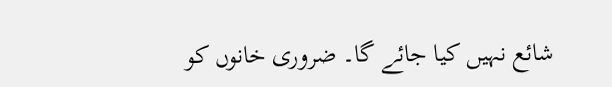شائع نہیں کیا جائے گا۔ ضروری خانوں کو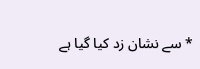* سے نشان زد کیا گیا ہے